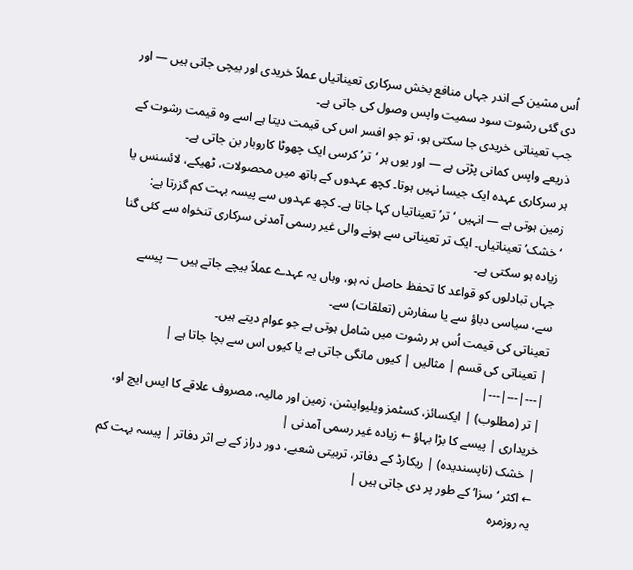اُس مشین کے اندر جہاں منافع بخش سرکاری تعیناتیاں عملاً خریدی اور بیچی جاتی ہیں — اور دی گئی رشوت سود سمیت واپس وصول کی جاتی ہے۔
جب تعیناتی خریدی جا سکتی ہو، تو جو افسر اس کی قیمت دیتا ہے اسے وہ قیمت رشوت کے ذریعے واپس کمانی پڑتی ہے — اور یوں ہر ‘تر’ کرسی ایک چھوٹا کاروبار بن جاتی ہے۔
ہر سرکاری عہدہ ایک جیسا نہیں ہوتا۔ کچھ عہدوں کے ہاتھ میں محصولات، ٹھیکے، لائسنس یا زمین ہوتی ہے — انہیں ‘تر’ تعیناتیاں کہا جاتا ہے۔ کچھ عہدوں سے پیسہ بہت کم گزرتا ہے: ‘خشک’ تعیناتیاں۔ ایک تر تعیناتی سے ہونے والی غیر رسمی آمدنی سرکاری تنخواہ سے کئی گنا زیادہ ہو سکتی ہے۔
جہاں تبادلوں کو قواعد کا تحفظ حاصل نہ ہو، وہاں یہ عہدے عملاً بیچے جاتے ہیں — پیسے سے، سیاسی دباؤ سے یا سفارش (تعلقات) سے۔
تعیناتی کی قیمت اُس ہر رشوت میں شامل ہوتی ہے جو عوام دیتے ہیں۔
| تعیناتی کی قسم | مثالیں | کیوں مانگی جاتی ہے یا کیوں اس سے بچا جاتا ہے |
|---|---|---|
| تر (مطلوب) | ایکسائز، کسٹمز ویلیوایشن، زمین اور مالیہ، مصروف علاقے کا ایس ایچ او، خریداری | پیسے کا بڑا بہاؤ ← زیادہ غیر رسمی آمدنی |
| خشک (ناپسندیدہ) | ریکارڈ کے دفاتر، تربیتی شعبے، دور دراز کے بے اثر دفاتر | پیسہ بہت کم ← اکثر ‘سزا’ کے طور پر دی جاتی ہیں |
یہ روزمرہ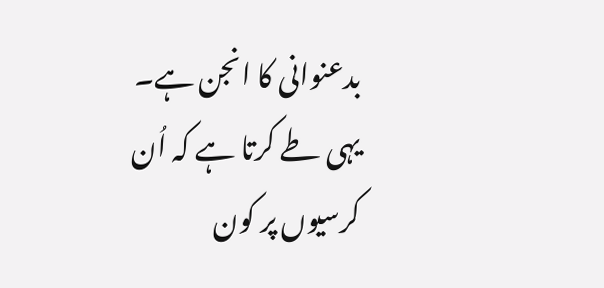بدعنوانی کا انجن ہے۔ یہی طے کرتا ہے کہ اُن کرسیوں پر کون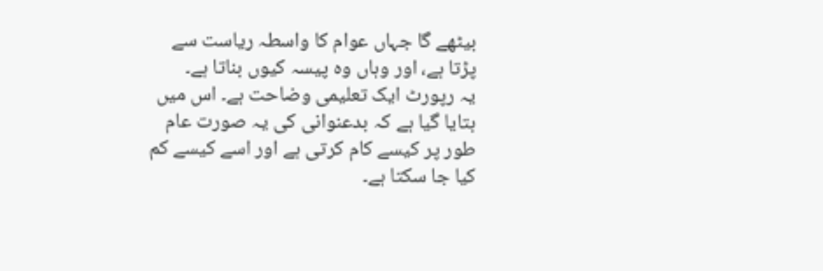بیٹھے گا جہاں عوام کا واسطہ ریاست سے پڑتا ہے، اور وہاں وہ پیسہ کیوں بناتا ہے۔
یہ رپورٹ ایک تعلیمی وضاحت ہے۔ اس میں بتایا گیا ہے کہ بدعنوانی کی یہ صورت عام طور پر کیسے کام کرتی ہے اور اسے کیسے کم کیا جا سکتا ہے۔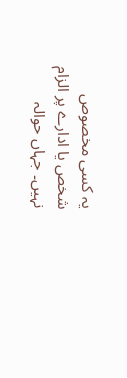یہ کسی مخصوص شخص یا ادارے پر الزام نہیں۔ جہاں حوالہ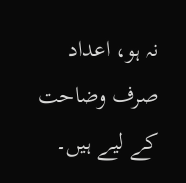نہ ہو، اعداد صرف وضاحت کے لیے ہیں۔